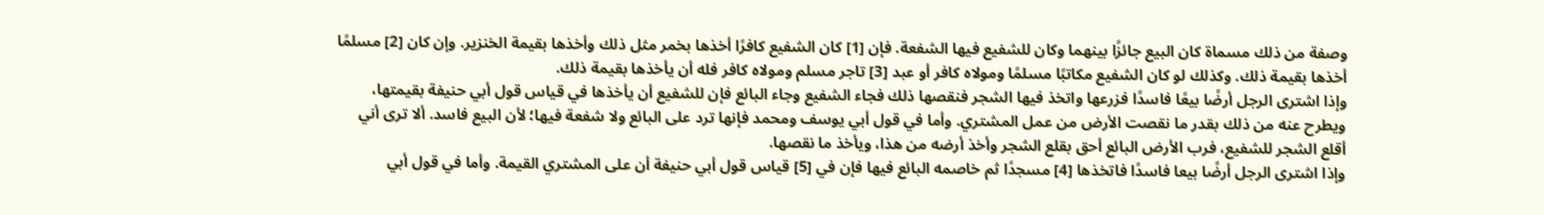وصفة من ذلك مسماة كان البيع جائزًا بينهما وكان للشفيع فيها الشفعة. فإن [1] كان الشفيع كافرًا أخذها بخمر مثل ذلك وأخذها بقيمة الخنزير. وإن كان [2] مسلمًا أخذها بقيمة ذلك. وكذلك لو كان الشفيع مكاتبًا مسلمًا ومولاه كافر أو عبد [3] تاجر مسلم ومولاه كافر فله أن يأخذها بقيمة ذلك.
وإذا اشترى الرجل أرضًا بيعًا فاسدًا فزرعها واتخذ فيها الشجر فنقصها ذلك فجاء الشفيع وجاء البائع فإن للشفيع أن يأخذها في قياس قول أبي حنيفة بقيمتها، ويطرح عنه من ذلك بقدر ما نقصت الأرض من عمل المشتري. وأما في قول أبي يوسف ومحمد فإنها ترد على البائع ولا شفعة فيها؛ لأن البيع فاسد. ألا ترى أني أقلع الشجر للشفيع، فرب الأرض البائع أحق بقلع الشجر وأخذ أرضه من هذا، ويأخذ ما نقصها.
وإذا اشترى الرجل أرضًا بيعا فاسدًا فاتخذها [4] مسجدًا ثم خاصمه البائع فيها فإن في [5] قياس قول أبي حنيفة أن على المشتري القيمة. وأما في قول أبي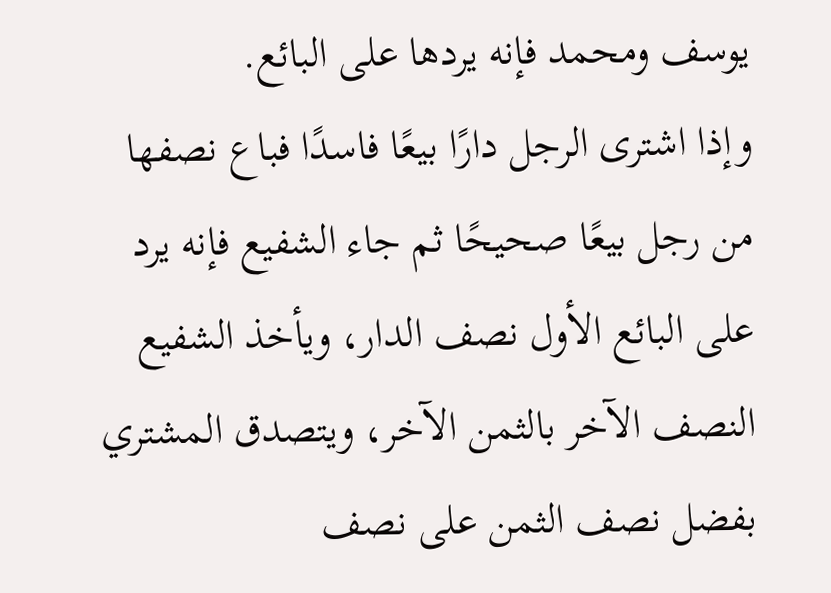يوسف ومحمد فإنه يردها على البائع.
وإذا اشترى الرجل دارًا بيعًا فاسدًا فباع نصفها من رجل بيعًا صحيحًا ثم جاء الشفيع فإنه يرد على البائع الأول نصف الدار، ويأخذ الشفيع النصف الآخر بالثمن الآخر، ويتصدق المشتري بفضل نصف الثمن على نصف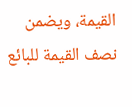القيمة، ويضمن نصف القيمة للبائع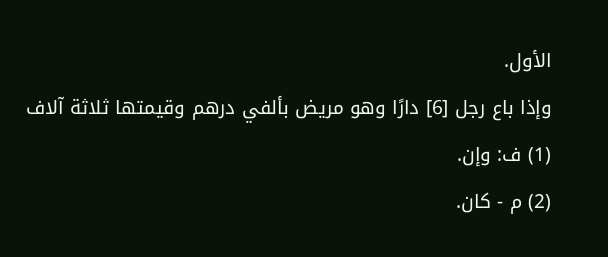الأول.
وإذا باع رجل [6] دارًا وهو مريض بألفي درهم وقيمتها ثلاثة آلاف
(1) ف: وإن.
(2) م - كان.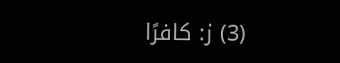(3) ز: كافرًا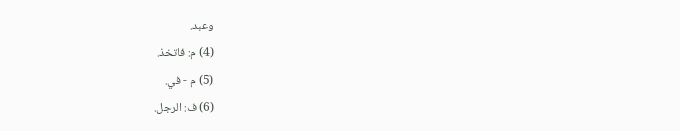وعبد.
(4) م: فاتخذ.
(5) م - في.
(6) ف: الرجل.